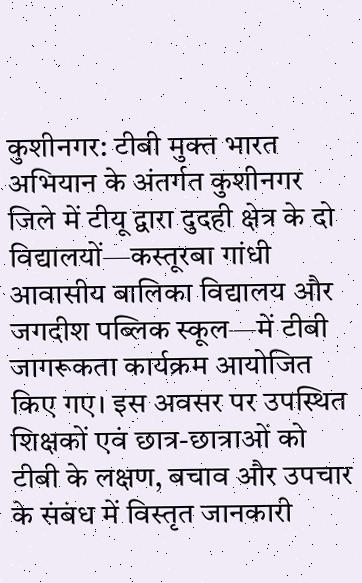कुशीनगर: टीबी मुक्त भारत अभियान के अंतर्गत कुशीनगर जिले में टीयू द्वारा दुदही क्षेत्र के दो विद्यालयों—कस्तूरबा गांधी आवासीय बालिका विद्यालय और जगदीश पब्लिक स्कूल—में टीबी जागरूकता कार्यक्रम आयोजित किए गए। इस अवसर पर उपस्थित शिक्षकों एवं छात्र-छात्राओं को टीबी के लक्षण, बचाव और उपचार के संबंध में विस्तृत जानकारी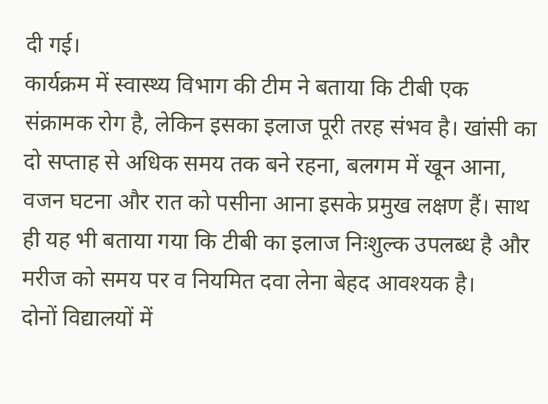दी गई।
कार्यक्रम में स्वास्थ्य विभाग की टीम ने बताया कि टीबी एक संक्रामक रोग है, लेकिन इसका इलाज पूरी तरह संभव है। खांसी का दो सप्ताह से अधिक समय तक बने रहना, बलगम में खून आना, वजन घटना और रात को पसीना आना इसके प्रमुख लक्षण हैं। साथ ही यह भी बताया गया कि टीबी का इलाज निःशुल्क उपलब्ध है और मरीज को समय पर व नियमित दवा लेना बेहद आवश्यक है।
दोनों विद्यालयों में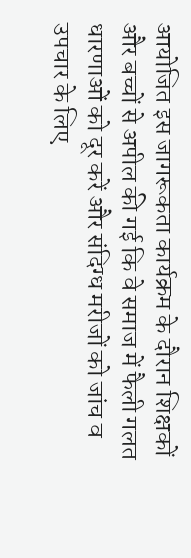आयोजित इस जागरूकता कार्यक्रम के दौरान शिक्षकों और बच्चों से अपील की गई कि वे समाज में फैली गलत धारणाओं को दूर करें और संदिग्ध मरीजों को जांच व उपचार के लिए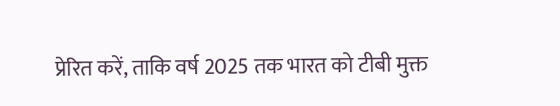प्रेरित करें, ताकि वर्ष 2025 तक भारत को टीबी मुक्त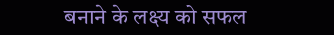बनाने के लक्ष्य को सफल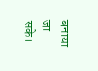बनाया जा सके।